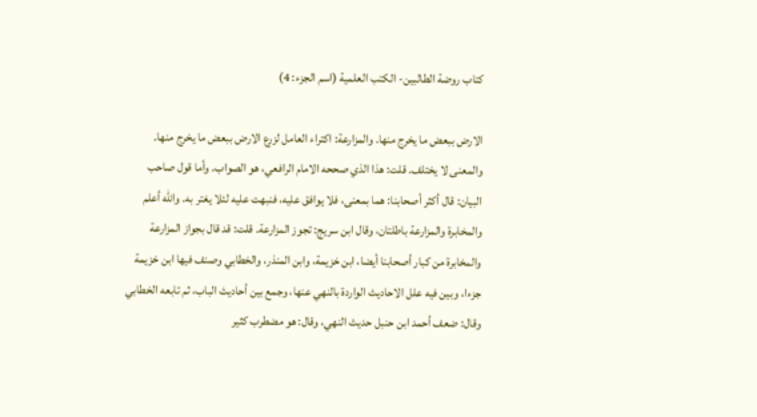كتاب روضة الطالبين- الكتب العلمية (اسم الجزء: 4)

الارض ببعض ما يخرج منها. والمزارعة: اكتراء العامل لزرع الارض ببعض ما يخرج منها. والمعنى لا يختلف. قلت: هذا الذي صححه الامام الرافعي، هو الصواب. وأما قول صاحب البيان: قال أكثر أصحابنا: هما بمعنى، فلا يوافق عليه، فنبهت عليه لئلا يغتر به. والله أعلم والمخابرة والمزارعة باطلتان، وقال ابن سريج: تجوز المزارعة. قلت: قد قال بجواز المزارعة والمخابرة من كبار أصحابنا أيضا، ابن خزيمة، وابن المنذر، والخطابي وصنف فيها ابن خزيمة جزءا، وبين فيه علل الاحاديث الواردة بالنهي عنها، وجمع بين أحاديث الباب، ثم تابعه الخطابي وقال: ضعف أحمد ابن حنبل حديث النهي، وقال: هو مضطرب كثير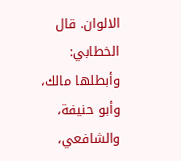الالوان. قال الخطابي: وأبطلها مالك، وأبو حنيفة، والشافعي،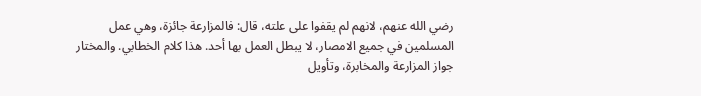رضي الله عنهم، لانهم لم يقفوا على علته، قال: فالمزارعة جائزة، وهي عمل المسلمين في جميع الامصار، لا يبطل العمل بها أحد. هذا كلام الخطابي. والمختار جواز المزارعة والمخابرة، وتأويل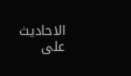الاحاديث على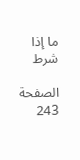ما إذا شرط

الصفحة 243